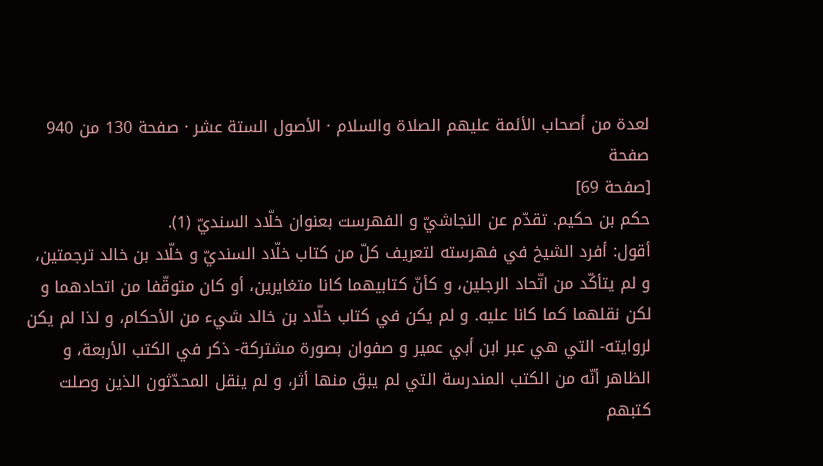لعدة من أصحاب الأئمة عليهم الصلاة والسلام · الأصول الستة عشر · صفحة 130 من 940
صفحة
[صفحة 69]
حكم بن حكيم. تقدّم عن النجاشيّ و الفهرست بعنوان خلّاد السنديّ (1).
أقول: أفرد الشيخ في فهرسته لتعريف كلّ من كتاب خلّاد السنديّ و خلّاد بن خالد ترجمتين، و لم يتأكّد من اتّحاد الرجلين، و كأنّ كتابيهما كانا متغايرين، أو كان متوقّفا من اتحادهما و لكن نقلهما كما كانا عليه. و لم يكن في كتاب خلّاد بن خالد شيء من الأحكام، و لذا لم يكن لروايته- التي هي عبر ابن أبي عمير و صفوان بصورة مشتركة- ذكر في الكتب الأربعة، و الظاهر أنّه من الكتب المندرسة التي لم يبق منها أثر، و لم ينقل المحدّثون الذين وصلت كتبهم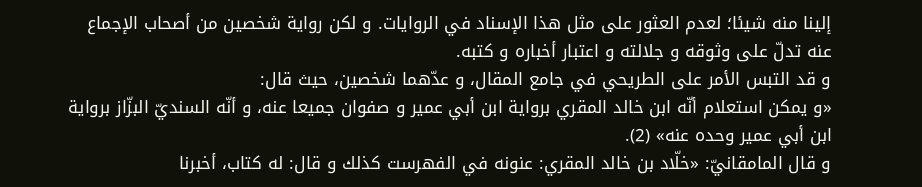إلينا منه شيئا؛ لعدم العثور على مثل هذا الإسناد في الروايات. و لكن رواية شخصين من أصحاب الإجماع عنه تدلّ على وثوقه و جلالته و اعتبار أخباره و كتبه.
و قد التبس الأمر على الطريحي في جامع المقال، و عدّهما شخصين، حيث قال:
«و يمكن استعلام أنّه ابن خالد المقري برواية ابن أبي عمير و صفوان جميعا عنه، و أنّه السنديّ البزّاز برواية ابن أبي عمير وحده عنه» (2).
و قال المامقانيّ: «خلّاد بن خالد المقري: عنونه في الفهرست كذلك و قال: له كتاب، أخبرنا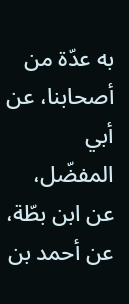به عدّة من أصحابنا، عن أبي المفضّل، عن ابن بطّة، عن أحمد بن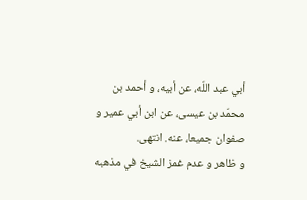أبي عبد اللّه، عن أبيه، و أحمد بن محمّد بن عيسى، عن ابن أبي عمير و صفوان جميعا، عنه. انتهى.
و ظاهر و عدم غمز الشيخ في مذهبه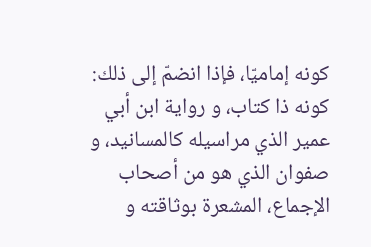كونه إماميّا، فإذا انضمّ إلى ذلك: كونه ذا كتاب، و رواية ابن أبي عمير الذي مراسيله كالمسانيد، و صفوان الذي هو من أصحاب الإجماع، المشعرة بوثاقته و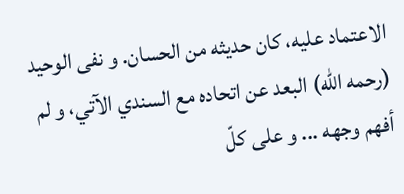الاعتماد عليه، كان حديثه من الحسان. و نفى الوحيد (رحمه اللّه) البعد عن اتحاده مع السندي الآتي، و لم أفهم وجهه ... و على كلّ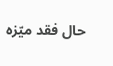حال فقد ميّزه